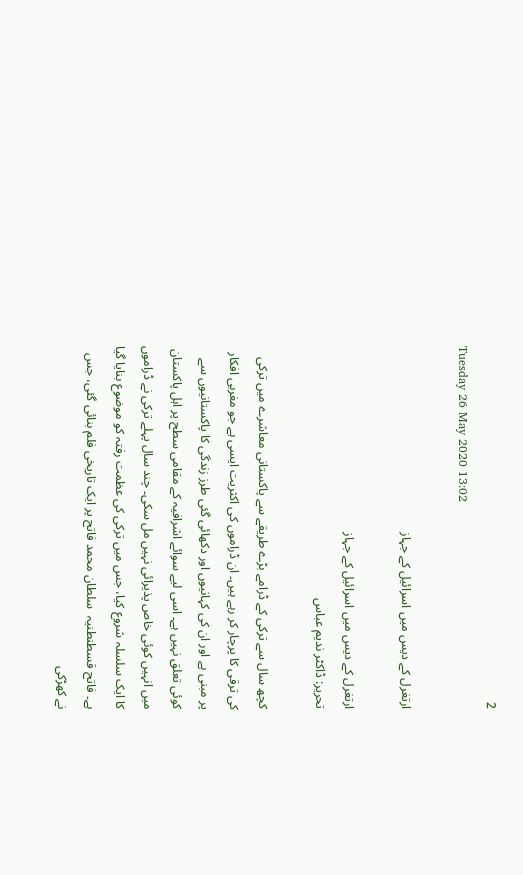2
Tuesday 26 May 2020 13:02

ارتغرل کے دیس میں اسرائیل کے جہاز

ارتغرل کے دیس میں اسرائیل کے جہاز
تحریر: ڈاکٹر ندیم عباس

کچھ سال سے ترکی کے ڈرامے بڑے طریقے سے پاکستانی معاشرے میں ترکی کی ترقی کا پرچار کر رہے ہیں۔ ان ڈراموں کی اکثریت ایسی ہے جو مغربی افکار پر مبنی ہے اور ان کی کہانیوں اور دکھائی گئی طرز زندگی کا پاکستانیوں سے کوئی تعلق نہیں ہے۔ اسی لیے سوائے اشرافیہ کے مقامی سطح پر اہل پاکستان میں انہیں کوئی خاص پذیرائی نہیں مل سکی۔ چند سال پہلے ترکی نے ڈراموں کا ایک سلسلہ شروع کیا، جس میں ترکی کی عظمت رفتہ کو موضوع بنایا گیا ہے۔ فاتح قسطنطنیہ  سلطان محمد فاتح پر ایک تاریخی فلم بنائی گئی، جس نے کھڑکی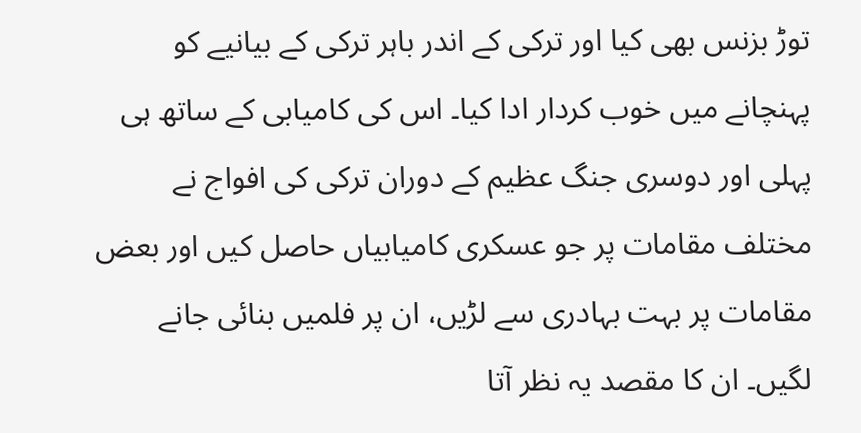توڑ بزنس بھی کیا اور ترکی کے اندر باہر ترکی کے بیانیے کو پہنچانے میں خوب کردار ادا کیا۔ اس کی کامیابی کے ساتھ ہی پہلی اور دوسری جنگ عظیم کے دوران ترکی کی افواج نے مختلف مقامات پر جو عسکری کامیابیاں حاصل کیں اور بعض مقامات پر بہت بہادری سے لڑیں، ان پر فلمیں بنائی جانے لگیں۔ ان کا مقصد یہ نظر آتا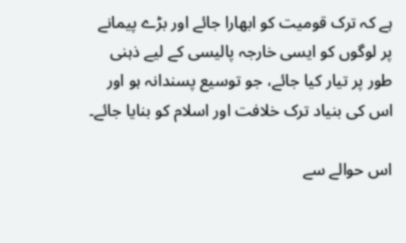ہے کہ ترک قومیت کو ابھارا جائے اور بڑے پیمانے پر لوگوں کو ایسی خارجہ پالیسی کے لیے ذہنی طور پر تیار کیا جائے، جو توسیع پسندانہ ہو اور اس کی بنیاد ترک خلافت اور اسلام کو بنایا جائے۔

اس حوالے سے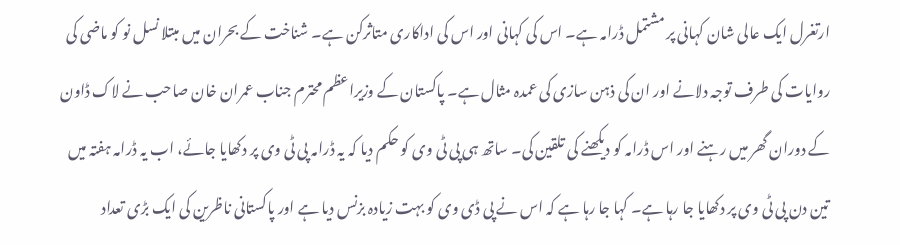ارتغرل ایک عالی شان کہانی پر مشتمل ڈرامہ ہے۔ اس کی کہانی اور اس کی اداکاری متاثرکن ہے۔ شناخت کے بحران میں مبتلا نسل نو کو ماضی کی روایات کی طرف توجہ دلانے اور ان کی ذہن سازی کی عمدہ مثال ہے۔ پاکستان کے وزیراعظم محترم جناب عمران خان صاحب نے لاک ڈاون کے دوران گھر میں رہنے اور اس ڈرامہ کو دیکھنے کی تلقین کی۔ ساتھ ہی پی ٹی وی کو حکم دیا کہ یہ ڈرامہ پی ٹی وی پر دکھایا جائے، اب یہ ڈرامہ ہفتہ میں تین دن پی ٹی وی پر دکھایا جا رہا ہے۔ کہا جا رہا ہے کہ اس نے پی ڈی وی کو بہت زیادہ بزنس دیا ہے اور پاکستانی ناظرین کی ایک بڑی تعداد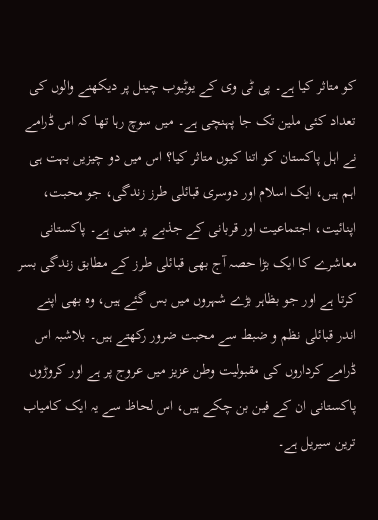کو متاثر کیا ہے۔ پی ٹی وی کے یوٹیوب چینل پر دیکھنے والوں کی تعداد کئی ملین تک جا پہنچی ہے۔ میں سوچ رہا تھا کہ اس ڈرامے نے اہل پاکستان کو اتنا کیوں متاثر کیا؟ اس میں دو چیزیں بہت ہی اہم ہیں، ایک اسلام اور دوسری قبائلی طرز زندگی، جو محبت، اپنائیت، اجتماعیت اور قربانی کے جذبے پر مبنی ہے۔ پاکستانی معاشرے کا ایک بڑا حصہ آج بھی قبائلی طرز کے مطابق زندگی بسر کرتا ہے اور جو بظاہر بڑے شہروں میں بس گئے ہیں، وہ بھی اپنے اندر قبائلی نظم و ضبط سے محبت ضرور رکھتے ہیں۔ بلاشبہ اس ڈرامے کرداروں کی مقبولیت وطن عزیز میں عروج پر ہے اور کروڑوں پاکستانی ان کے فین بن چکے ہیں، اس لحاظ سے یہ ایک کامیاب ترین سیریل ہے۔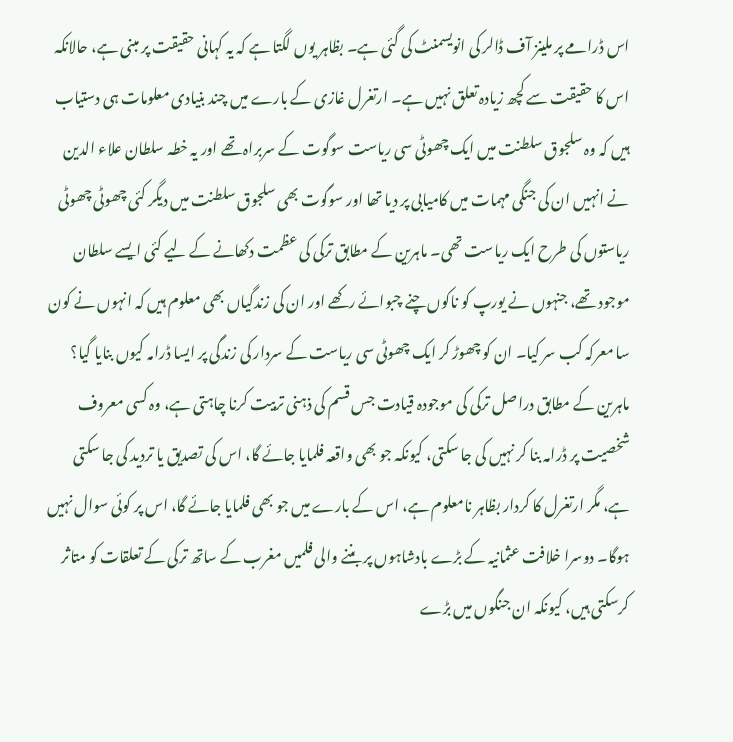اس ڈرامے پر ملینز آف ڈالر کی انویسمنٹ کی گئی ہے۔ بظاہر یوں لگتا ہے کہ یہ کہانی حقیقت پر مبنی ہے، حالانکہ اس کا حقیقت سے کچھ زیادہ تعلق نہیں ہے۔ ارتغرل غازی کے بارے میں چند بنیادی معلومات ہی دستیاب ہیں کہ وہ سلجوق سلطنت میں ایک چھوٹی سی ریاست سوگوت کے سربراہ تھے اور یہ خطہ سلطان علاء الدین نے انہیں ان کی جنگی مہمات میں کامیابی پر دیا تھا اور سوگوت بھی سلجوق سلطنت میں دیگر کئی چھوٹی چھوٹی ریاستوں کی طرح ایک ریاست تھی۔ ماہرین کے مطابق ترکی کی عظمت دکھانے کے لیے کئی ایسے سلطان موجود تھے، جنہوں نے یورپ کو ناکوں چنے چبوائے رکھے اور ان کی زندگیاں بھی معلوم ہیں کہ انہوں نے کون سا معرکہ کب سر کیا۔ ان کو چھوڑ کر ایک چھوٹی سی ریاست کے سردار کی زندگی پر ایسا ڈرامہ کیوں بنایا گیا؟ ماہرین کے مطابق دراصل ترکی کی موجودہ قیادت جس قسم کی ذہنی تربیت کرنا چاہتی ہے، وہ کسی معروف شخصیت پر ڈرامہ بنا کر نہیں کی جا سکتی، کیونکہ جو بھی واقعہ فلمایا جائے گا، اس کی تصدیق یا تردید کی جا سکتی ہے، مگر ارتغرل کا کردار بظاہر نامعلوم ہے، اس کے بارے میں جو بھی فلمایا جائے گا، اس پر کوئی سوال نہیں ہوگا۔ دوسرا خلافت عثمانیہ کے بڑے بادشاہوں پر بننے والی فلمیں مغرب کے ساتھ ترکی کے تعلقات کو متاثر کرسکتی ہیں، کیونکہ ان جنگوں میں بڑے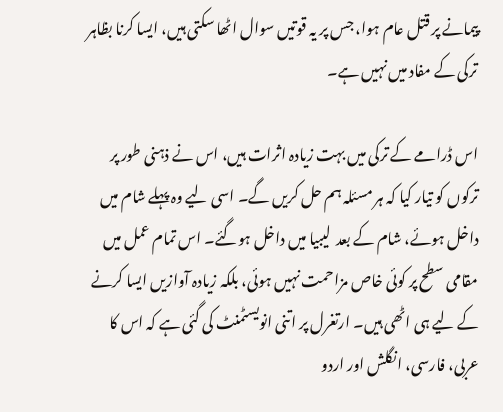پیمانے پر قتل عام ہوا، جس پر یہ قوتیں سوال اٹھا سکتی ہیں، ایسا کرنا بظاہر ترکی کے مفاد میں نہیں ہے۔

اس ڈرامے کے ترکی میں بہت زیادہ اثرات ہیں، اس نے ذہنی طور پر ترکوں کو تیار کیا کہ ہر مسئلہ ہم حل کریں گے۔ اسی لیے وہ پہلے شام میں داخل ہوئے، شام کے بعد  لیبیا میں داخل ہوگئے۔ اس تمام عمل میں مقامی سطح پر کوئی خاص مزاحمت نہیں ہوئی، بلکہ زیادہ آوازیں ایسا کرنے کے لیے ہی اٹھی ہیں۔ ارتغرل پر اتنی انویسٹمنٹ کی گئی ہے کہ اس کا عربی، فارسی، انگلش اور اردو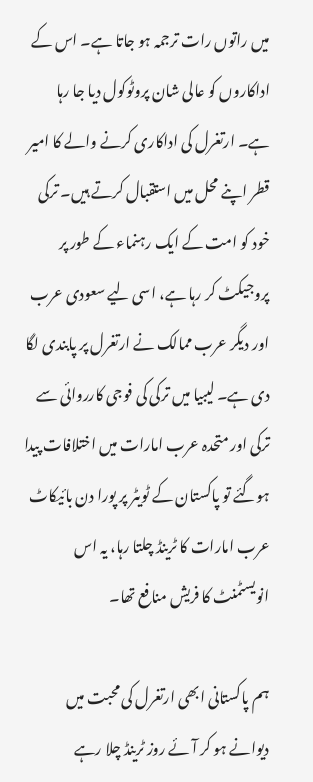میں راتوں رات ترجمہ ہو جاتا ہے۔ اس کے اداکاروں کو عالی شان پروٹوکول دیا جا رہا ہے۔ ارتغرل کی اداکاری کرنے والے کا امیر قطر اپنے محل میں استقبال کرتے ہیں۔ ترکی خود کو امت کے ایک رہنماء کے طور پر پروجیکٹ کر رہا ہے، اسی لیے سعودی عرب اور دیگر عرب ممالک نے ارتغرل پر پابندی لگا دی ہے۔ لیبیا میں ترکی کی فوجی کارروائی سے ترکی اور متحدہ عرب امارات میں اختلافات پیدا ہوگئے تو پاکستان کے ٹویٹر پر پورا دن بائیکاٹ عرب امارات کا ٹرینڈ چلتا رہا، یہ اس انویسٹمنٹ کا فریش منافع تھا۔

ہم پاکستانی ابھی ارتغرل کی محبت میں دیوانے ہو کر آئے روز ٹرینڈ چلا رہے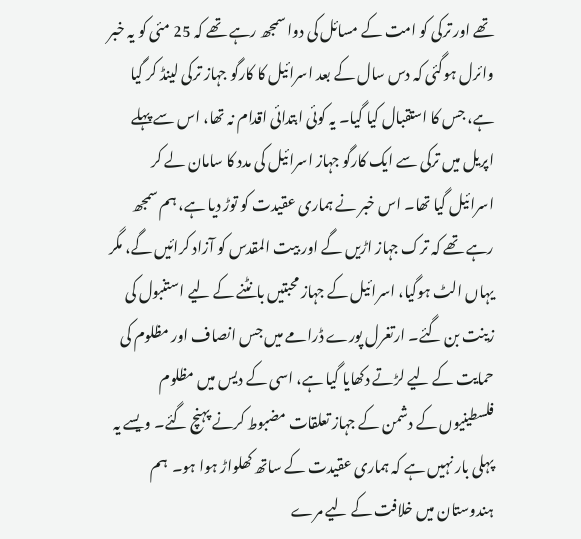تھے اور ترکی کو امت کے مسائل کی دوا سمجھ رہے تھے کہ 25 مئی کو یہ خبر وائرل ہوگئی کہ دس سال کے بعد اسرائیل کا کارگو جہاز ترکی لینڈ کر گیا ہے، جس کا استقبال کیا گیا۔ یہ کوئی ابتدائی اقدام نہ تھا، اس سے پہلے اپریل میں ترکی سے ایک کارگو جہاز اسرائیل کی مدد کا سامان لے کر اسرائیل گیا تھا۔ اس خبر نے ہماری عقیدت کو توڑ دیا ہے، ہم سمجھ رہے تھے کہ ترک جہاز اڑیں گے اور بیت المقدس کو آزاد کرائیں گے، مگر یہاں الٹ ہوگیا، اسرائیل کے جہاز محبتیں بانٹنے کے لیے استنبول کی زینت بن گئے۔ ارتغرل پورے ڈرامے میں جس انصاف اور مظلوم کی حمایت کے لیے لڑتے دکھایا گیا ہے، اسی کے دیس میں مظلوم فلسطینیوں کے دشمن کے جہاز تعلقات مضبوط کرنے پہنچ گئے۔ ویسے یہ پہلی بار نہیں ہے کہ ہماری عقیدت کے ساتھ کھلواڑ ہوا ہو۔  ہم ہندوستان میں خلافت کے لیے مرے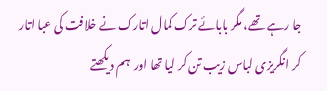جا رہے تھے، مگر بابائے ترک کمال اتارک نے خلافت کی عبا اتار کر انگریزی لباس زیب تن کر لیا تھا اور  ہم دیکھتے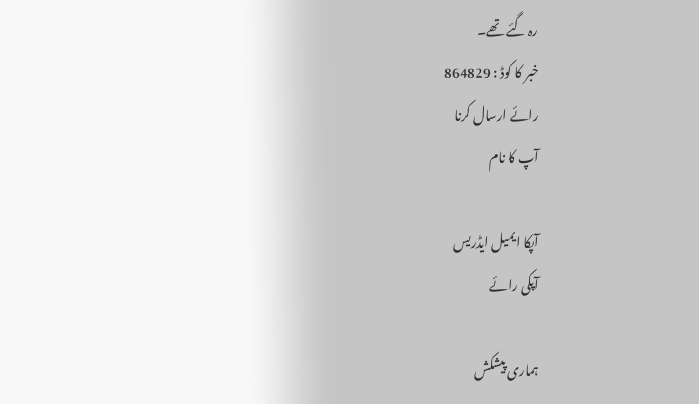رہ گئے تھے۔
خبر کا کوڈ : 864829
رائے ارسال کرنا
آپ کا نام

آپکا ایمیل ایڈریس
آپکی رائے

ہماری پیشکش